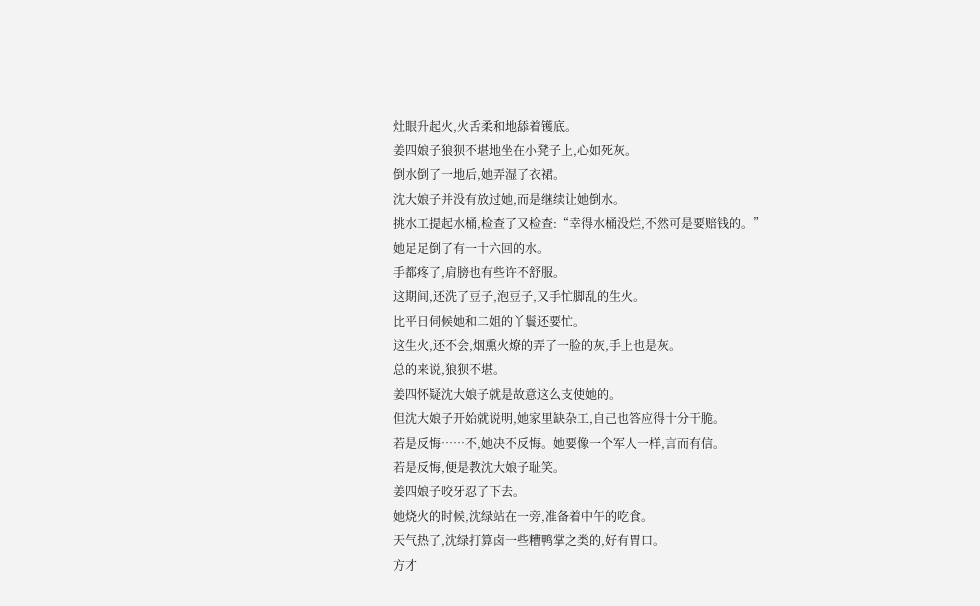灶眼升起火,火舌柔和地舔着镬底。
姜四娘子狼狈不堪地坐在小凳子上,心如死灰。
倒水倒了一地后,她弄湿了衣裙。
沈大娘子并没有放过她,而是继续让她倒水。
挑水工提起水桶,检查了又检查:“幸得水桶没烂,不然可是要赔钱的。”
她足足倒了有一十六回的水。
手都疼了,肩膀也有些许不舒服。
这期间,还洗了豆子,泡豆子,又手忙脚乱的生火。
比平日伺候她和二姐的丫鬟还要忙。
这生火,还不会,烟熏火燎的弄了一脸的灰,手上也是灰。
总的来说,狼狈不堪。
姜四怀疑沈大娘子就是故意这么支使她的。
但沈大娘子开始就说明,她家里缺杂工,自己也答应得十分干脆。
若是反悔……不,她决不反悔。她要像一个军人一样,言而有信。
若是反悔,便是教沈大娘子耻笑。
姜四娘子咬牙忍了下去。
她烧火的时候,沈绿站在一旁,准备着中午的吃食。
天气热了,沈绿打算卤一些糟鸭掌之类的,好有胃口。
方才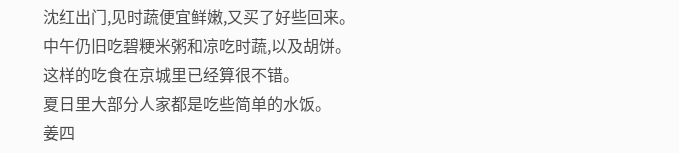沈红出门,见时蔬便宜鲜嫩,又买了好些回来。
中午仍旧吃碧粳米粥和凉吃时蔬,以及胡饼。
这样的吃食在京城里已经算很不错。
夏日里大部分人家都是吃些简单的水饭。
姜四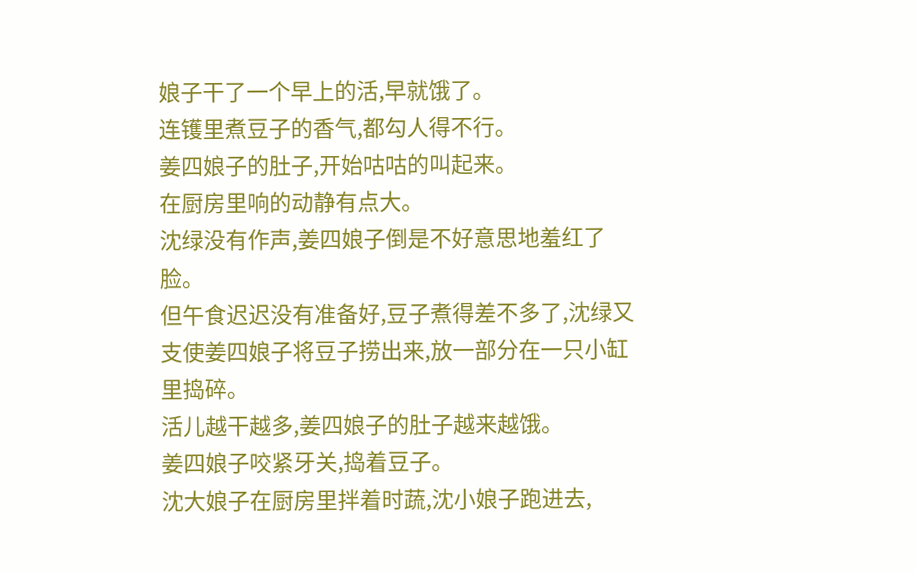娘子干了一个早上的活,早就饿了。
连镬里煮豆子的香气,都勾人得不行。
姜四娘子的肚子,开始咕咕的叫起来。
在厨房里响的动静有点大。
沈绿没有作声,姜四娘子倒是不好意思地羞红了脸。
但午食迟迟没有准备好,豆子煮得差不多了,沈绿又支使姜四娘子将豆子捞出来,放一部分在一只小缸里捣碎。
活儿越干越多,姜四娘子的肚子越来越饿。
姜四娘子咬紧牙关,捣着豆子。
沈大娘子在厨房里拌着时蔬,沈小娘子跑进去,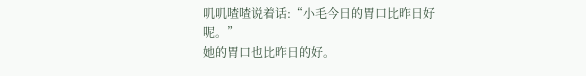叽叽喳喳说着话:“小毛今日的胃口比昨日好呢。”
她的胃口也比昨日的好。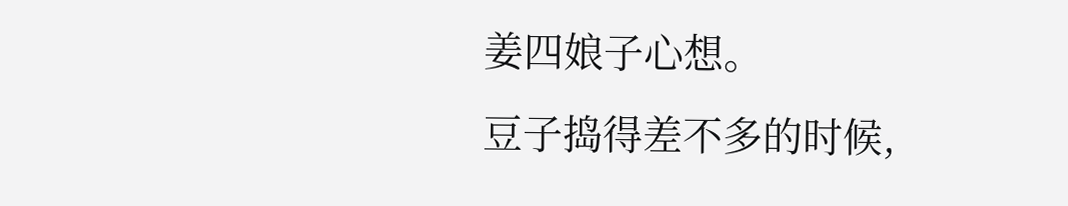姜四娘子心想。
豆子捣得差不多的时候,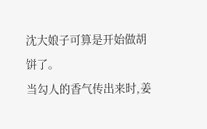沈大娘子可算是开始做胡饼了。
当勾人的香气传出来时,姜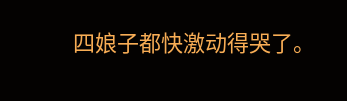四娘子都快激动得哭了。